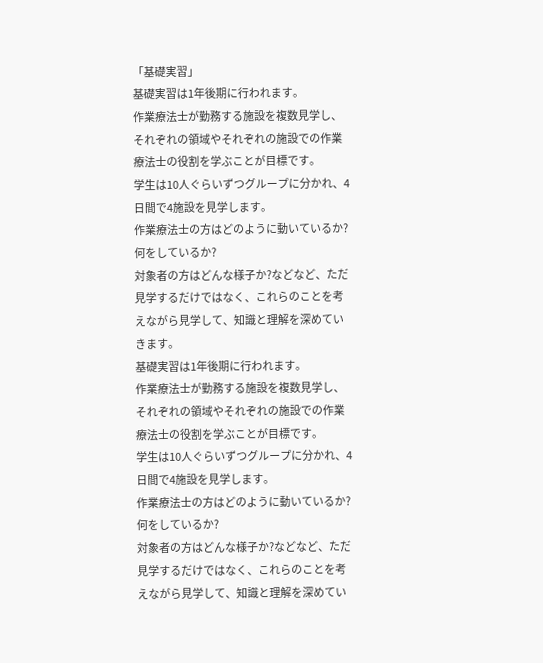「基礎実習」
基礎実習は1年後期に行われます。
作業療法士が勤務する施設を複数見学し、それぞれの領域やそれぞれの施設での作業療法士の役割を学ぶことが目標です。
学生は10人ぐらいずつグループに分かれ、4日間で4施設を見学します。
作業療法士の方はどのように動いているか?
何をしているか?
対象者の方はどんな様子か?などなど、ただ見学するだけではなく、これらのことを考えながら見学して、知識と理解を深めていきます。
基礎実習は1年後期に行われます。
作業療法士が勤務する施設を複数見学し、それぞれの領域やそれぞれの施設での作業療法士の役割を学ぶことが目標です。
学生は10人ぐらいずつグループに分かれ、4日間で4施設を見学します。
作業療法士の方はどのように動いているか?
何をしているか?
対象者の方はどんな様子か?などなど、ただ見学するだけではなく、これらのことを考えながら見学して、知識と理解を深めてい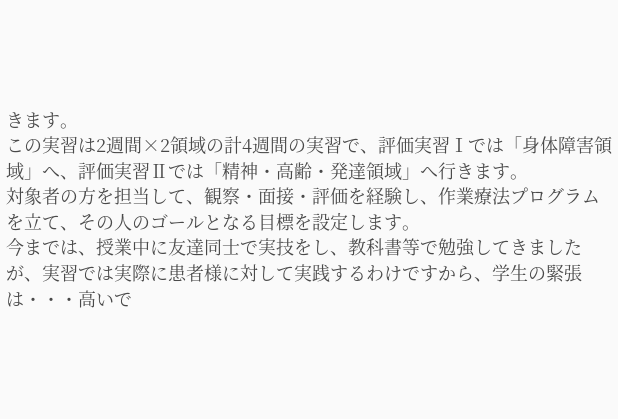きます。
この実習は2週間×2領域の計4週間の実習で、評価実習Ⅰでは「身体障害領域」へ、評価実習Ⅱでは「精神・高齢・発達領域」へ行きます。
対象者の方を担当して、観察・面接・評価を経験し、作業療法プログラムを立て、その人のゴールとなる目標を設定します。
今までは、授業中に友達同士で実技をし、教科書等で勉強してきましたが、実習では実際に患者様に対して実践するわけですから、学生の緊張は・・・高いで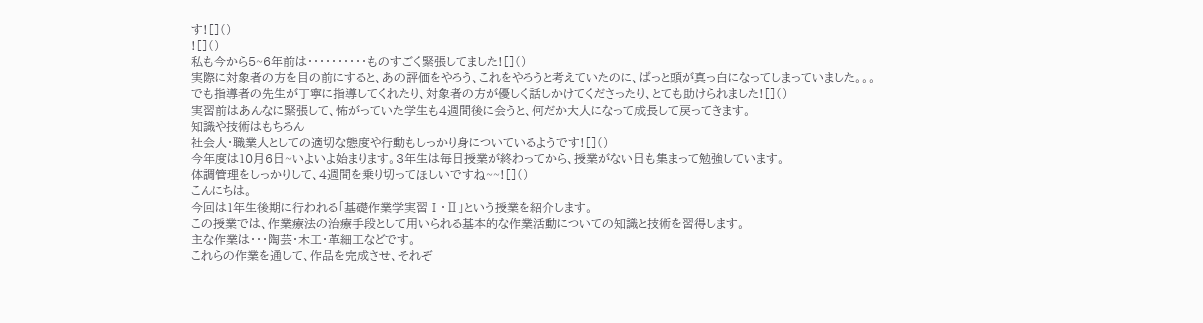す![]()
![]()
私も今から5~6年前は・・・・・・・・・・ものすごく緊張してました![]()
実際に対象者の方を目の前にすると、あの評価をやろう、これをやろうと考えていたのに、ぱっと頭が真っ白になってしまっていました。。。
でも指導者の先生が丁寧に指導してくれたり、対象者の方が優しく話しかけてくださったり、とても助けられました![]()
実習前はあんなに緊張して、怖がっていた学生も4週間後に会うと、何だか大人になって成長して戻ってきます。
知識や技術はもちろん
社会人・職業人としての適切な態度や行動もしっかり身についているようです![]()
今年度は10月6日~いよいよ始まります。3年生は毎日授業が終わってから、授業がない日も集まって勉強しています。
体調管理をしっかりして、4週間を乗り切ってほしいですね~~![]()
こんにちは。
今回は1年生後期に行われる「基礎作業学実習Ⅰ・Ⅱ」という授業を紹介します。
この授業では、作業療法の治療手段として用いられる基本的な作業活動についての知識と技術を習得します。
主な作業は・・・陶芸・木工・革細工などです。
これらの作業を通して、作品を完成させ、それぞ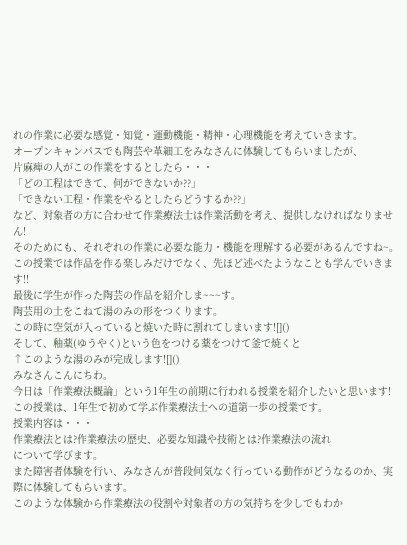れの作業に必要な感覚・知覚・運動機能・精神・心理機能を考えていきます。
オープンキャンパスでも陶芸や革細工をみなさんに体験してもらいましたが、
片麻痺の人がこの作業をするとしたら・・・
「どの工程はできて、何ができないか??」
「できない工程・作業をやるとしたらどうするか??」
など、対象者の方に合わせて作業療法士は作業活動を考え、提供しなければなりません!
そのためにも、それぞれの作業に必要な能力・機能を理解する必要があるんですね~。
この授業では作品を作る楽しみだけでなく、先ほど述べたようなことも学んでいきます!!
最後に学生が作った陶芸の作品を紹介しま~~~す。
陶芸用の土をこねて湯のみの形をつくります。
この時に空気が入っていると焼いた時に割れてしまいます![]()
そして、釉薬(ゆうやく)という色をつける薬をつけて釜で焼くと
↑このような湯のみが完成します![]()
みなさんこんにちわ。
今日は「作業療法概論」という1年生の前期に行われる授業を紹介したいと思います!
この授業は、1年生で初めて学ぶ作業療法士への道第一歩の授業です。
授業内容は・・・
作業療法とは?作業療法の歴史、必要な知識や技術とは?作業療法の流れ
について学びます。
また障害者体験を行い、みなさんが普段何気なく行っている動作がどうなるのか、実際に体験してもらいます。
このような体験から作業療法の役割や対象者の方の気持ちを少しでもわか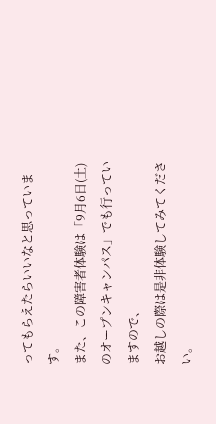ってもらえたらいいなと思っています。
また、この障害者体験は「9月6日(土)のオープンキャンパス」でも行っていますので、
お越しの際は是非体験してみてください。